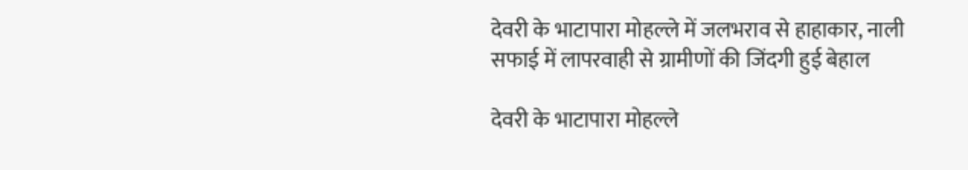देवरी के भाटापारा मोहल्ले में जलभराव से हाहाकार, नाली सफाई में लापरवाही से ग्रामीणों की जिंदगी हुई बेहाल

देवरी के भाटापारा मोहल्ले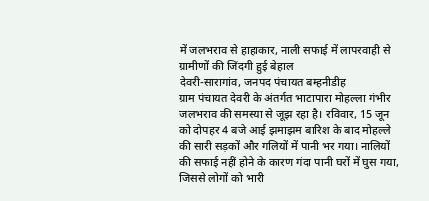में जलभराव से हाहाकार, नाली सफाई में लापरवाही से ग्रामीणों की जिंदगी हुई बेहाल
देवरी-सारागांव, जनपद पंचायत बम्हनीडीह
ग्राम पंचायत देवरी के अंतर्गत भाटापारा मोहल्ला गंभीर जलभराव की समस्या से जूझ रहा है। रविवार, 15 जून को दोपहर 4 बजे आई झमाझम बारिश के बाद मोहल्ले की सारी सड़कों और गलियों में पानी भर गया। नालियों की सफाई नहीं होने के कारण गंदा पानी घरों में घुस गया, जिससे लोगों को भारी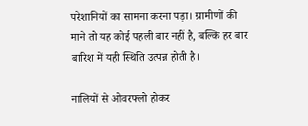परेशानियों का सामना करना पड़ा। ग्रामीणों की माने तो यह कोई पहली बार नहीं है, बल्कि हर बार बारिश में यही स्थिति उत्पन्न होती है।

नालियों से ओवरफ्लो होकर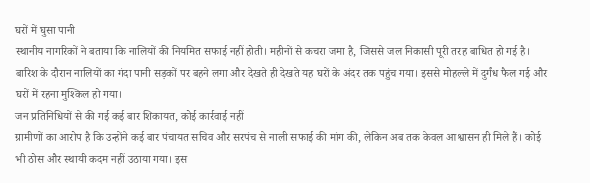घरों में घुसा पानी
स्थानीय नागरिकों ने बताया कि नालियों की नियमित सफाई नहीं होती। महीनों से कचरा जमा है, जिससे जल निकासी पूरी तरह बाधित हो गई है। बारिश के दौरान नालियों का गंदा पानी सड़कों पर बहने लगा और देखते ही देखते यह घरों के अंदर तक पहुंच गया। इससे मोहल्ले में दुर्गंध फैल गई और घरों में रहना मुश्किल हो गया।
जन प्रतिनिधियों से की गई कई बार शिकायत, कोई कार्रवाई नहीं
ग्रामीणों का आरोप है कि उन्होंने कई बार पंचायत सचिव और सरपंच से नाली सफाई की मांग की, लेकिन अब तक केवल आश्वासन ही मिले हैं। कोई भी ठोस और स्थायी कदम नहीं उठाया गया। इस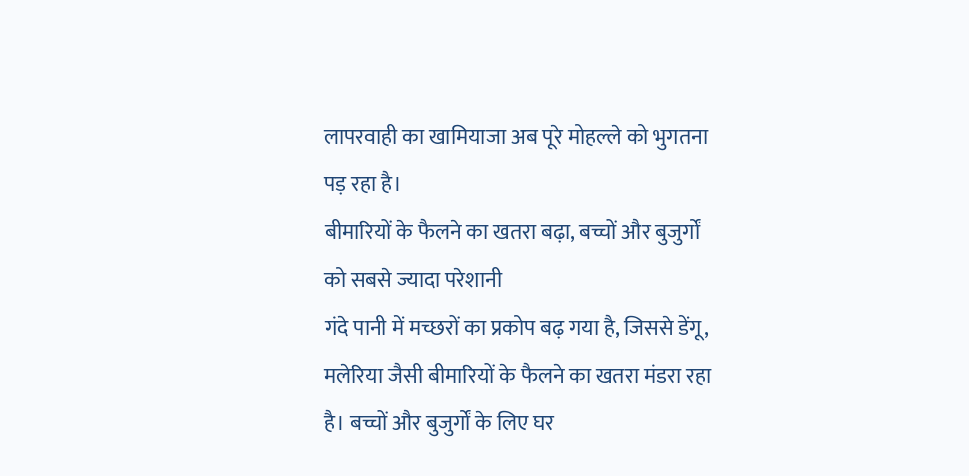लापरवाही का खामियाजा अब पूरे मोहल्ले को भुगतना पड़ रहा है।
बीमारियों के फैलने का खतरा बढ़ा, बच्चों और बुजुर्गों को सबसे ज्यादा परेशानी
गंदे पानी में मच्छरों का प्रकोप बढ़ गया है, जिससे डेंगू, मलेरिया जैसी बीमारियों के फैलने का खतरा मंडरा रहा है। बच्चों और बुजुर्गों के लिए घर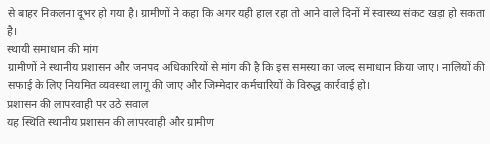से बाहर निकलना दूभर हो गया है। ग्रामीणों ने कहा कि अगर यही हाल रहा तो आने वाले दिनों में स्वास्थ्य संकट खड़ा हो सकता है।
स्थायी समाधान की मांग
ग्रामीणों ने स्थानीय प्रशासन और जनपद अधिकारियों से मांग की है कि इस समस्या का जल्द समाधान किया जाए। नालियों की सफाई के लिए नियमित व्यवस्था लागू की जाए और जिम्मेदार कर्मचारियों के विरुद्ध कार्रवाई हो।
प्रशासन की लापरवाही पर उठे सवाल
यह स्थिति स्थानीय प्रशासन की लापरवाही और ग्रामीण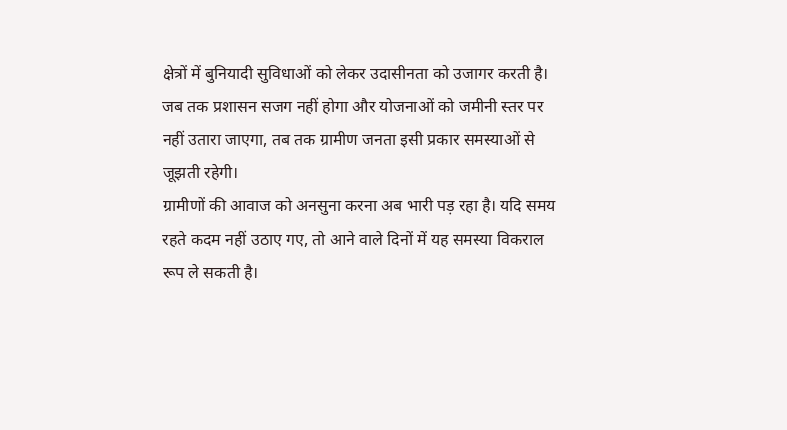क्षेत्रों में बुनियादी सुविधाओं को लेकर उदासीनता को उजागर करती है। जब तक प्रशासन सजग नहीं होगा और योजनाओं को जमीनी स्तर पर नहीं उतारा जाएगा, तब तक ग्रामीण जनता इसी प्रकार समस्याओं से जूझती रहेगी।
ग्रामीणों की आवाज को अनसुना करना अब भारी पड़ रहा है। यदि समय रहते कदम नहीं उठाए गए, तो आने वाले दिनों में यह समस्या विकराल रूप ले सकती है।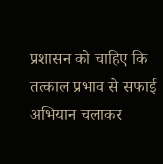प्रशासन को चाहिए कि तत्काल प्रभाव से सफाई अभियान चलाकर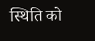स्थिति को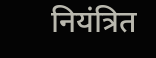नियंत्रित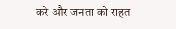करे और जनता को राहत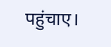पहुंचाए।